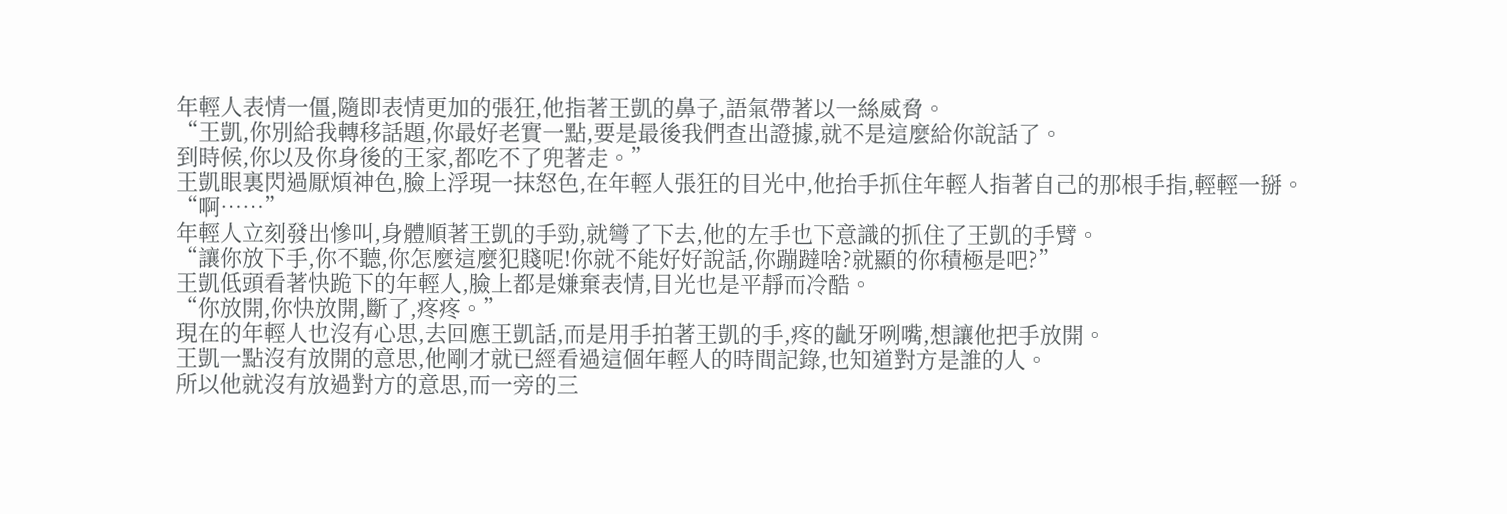年輕人表情一僵,隨即表情更加的張狂,他指著王凱的鼻子,語氣帶著以一絲威脅。
“王凱,你別給我轉移話題,你最好老實一點,要是最後我們查出證據,就不是這麼給你說話了。
到時候,你以及你身後的王家,都吃不了兜著走。”
王凱眼裏閃過厭煩神色,臉上浮現一抹怒色,在年輕人張狂的目光中,他抬手抓住年輕人指著自己的那根手指,輕輕一掰。
“啊……”
年輕人立刻發出慘叫,身體順著王凱的手勁,就彎了下去,他的左手也下意識的抓住了王凱的手臂。
“讓你放下手,你不聽,你怎麼這麼犯賤呢!你就不能好好說話,你蹦躂啥?就顯的你積極是吧?”
王凱低頭看著快跪下的年輕人,臉上都是嫌棄表情,目光也是平靜而冷酷。
“你放開,你快放開,斷了,疼疼。”
現在的年輕人也沒有心思,去回應王凱話,而是用手拍著王凱的手,疼的齜牙咧嘴,想讓他把手放開。
王凱一點沒有放開的意思,他剛才就已經看過這個年輕人的時間記錄,也知道對方是誰的人。
所以他就沒有放過對方的意思,而一旁的三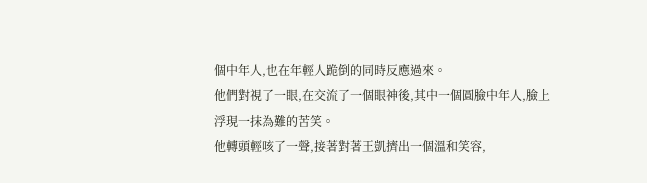個中年人,也在年輕人跪倒的同時反應過來。
他們對視了一眼,在交流了一個眼神後,其中一個圓臉中年人,臉上浮現一抹為難的苦笑。
他轉頭輕咳了一聲,接著對著王凱擠出一個溫和笑容,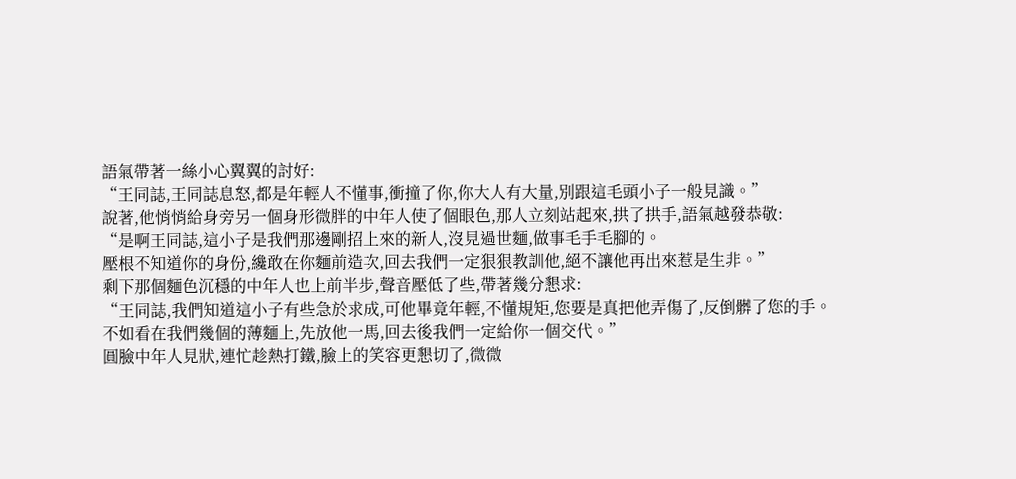語氣帶著一絲小心翼翼的討好:
“王同誌,王同誌息怒,都是年輕人不懂事,衝撞了你,你大人有大量,別跟這毛頭小子一般見識。”
說著,他悄悄給身旁另一個身形微胖的中年人使了個眼色,那人立刻站起來,拱了拱手,語氣越發恭敬:
“是啊王同誌,這小子是我們那邊剛招上來的新人,沒見過世麵,做事毛手毛腳的。
壓根不知道你的身份,纔敢在你麵前造次,回去我們一定狠狠教訓他,絕不讓他再出來惹是生非。”
剩下那個麵色沉穩的中年人也上前半步,聲音壓低了些,帶著幾分懇求:
“王同誌,我們知道這小子有些急於求成,可他畢竟年輕,不懂規矩,您要是真把他弄傷了,反倒髒了您的手。
不如看在我們幾個的薄麵上,先放他一馬,回去後我們一定給你一個交代。”
圓臉中年人見狀,連忙趁熱打鐵,臉上的笑容更懇切了,微微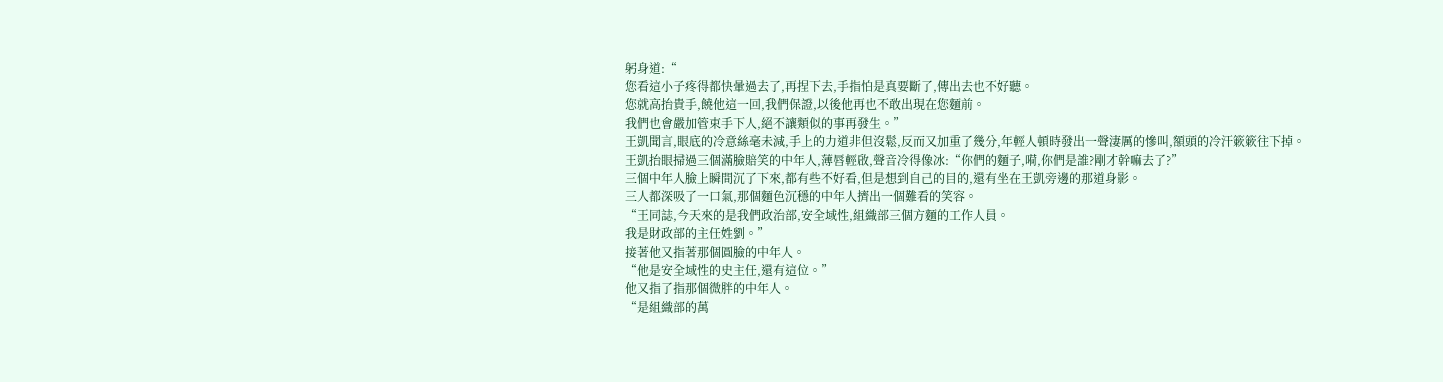躬身道:“
您看這小子疼得都快暈過去了,再捏下去,手指怕是真要斷了,傳出去也不好聽。
您就高抬貴手,饒他這一回,我們保證,以後他再也不敢出現在您麵前。
我們也會嚴加管束手下人,絕不讓類似的事再發生。”
王凱聞言,眼底的冷意絲毫未減,手上的力道非但沒鬆,反而又加重了幾分,年輕人頓時發出一聲淒厲的慘叫,額頭的冷汗簌簌往下掉。
王凱抬眼掃過三個滿臉賠笑的中年人,薄唇輕啟,聲音冷得像冰:“你們的麵子,嗬,你們是誰?剛才幹嘛去了?”
三個中年人臉上瞬間沉了下來,都有些不好看,但是想到自己的目的,還有坐在王凱旁邊的那道身影。
三人都深吸了一口氣,那個麵色沉穩的中年人擠出一個難看的笑容。
“王同誌,今天來的是我們政治部,安全域性,組織部三個方麵的工作人員。
我是財政部的主任姓劉。”
接著他又指著那個圓臉的中年人。
“他是安全域性的史主任,還有這位。”
他又指了指那個微胖的中年人。
“是組織部的萬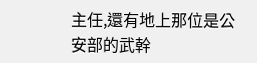主任,還有地上那位是公安部的武幹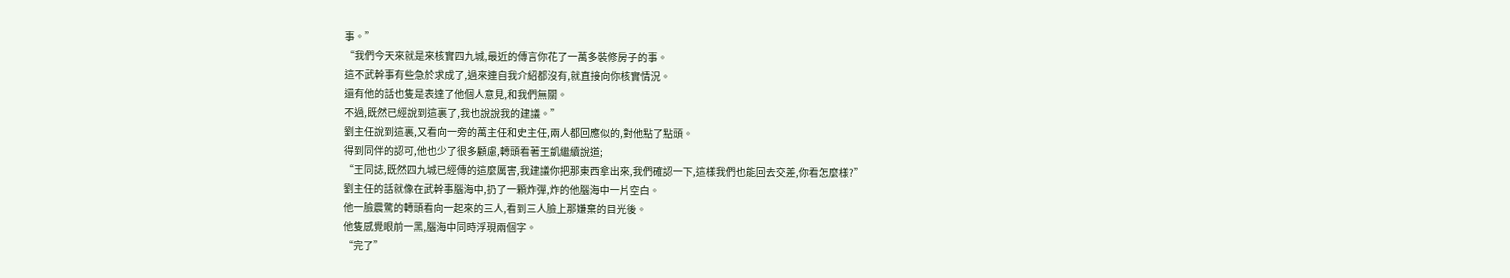事。”
“我們今天來就是來核實四九城,最近的傳言你花了一萬多裝修房子的事。
這不武幹事有些急於求成了,過來連自我介紹都沒有,就直接向你核實情況。
還有他的話也隻是表達了他個人意見,和我們無關。
不過,既然已經說到這裏了,我也說說我的建議。”
劉主任說到這裏,又看向一旁的萬主任和史主任,兩人都回應似的,對他點了點頭。
得到同伴的認可,他也少了很多顧慮,轉頭看著王凱繼續說道;
“王同誌,既然四九城已經傳的這麼厲害,我建議你把那東西拿出來,我們確認一下,這樣我們也能回去交差,你看怎麼樣?”
劉主任的話就像在武幹事腦海中,扔了一顆炸彈,炸的他腦海中一片空白。
他一臉震驚的轉頭看向一起來的三人,看到三人臉上那嫌棄的目光後。
他隻感覺眼前一黑,腦海中同時浮現兩個字。
“完了”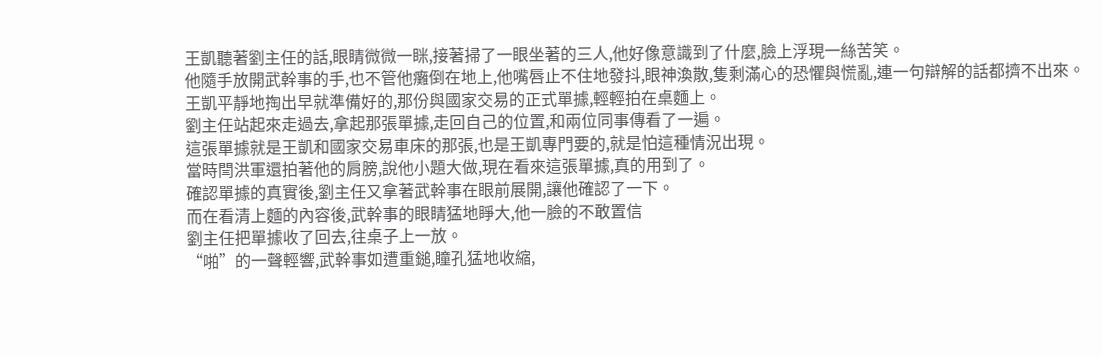王凱聽著劉主任的話,眼睛微微一眯,接著掃了一眼坐著的三人,他好像意識到了什麼,臉上浮現一絲苦笑。
他隨手放開武幹事的手,也不管他癱倒在地上,他嘴唇止不住地發抖,眼神渙散,隻剩滿心的恐懼與慌亂,連一句辯解的話都擠不出來。
王凱平靜地掏出早就準備好的,那份與國家交易的正式單據,輕輕拍在桌麵上。
劉主任站起來走過去,拿起那張單據,走回自己的位置,和兩位同事傳看了一遍。
這張單據就是王凱和國家交易車床的那張,也是王凱專門要的,就是怕這種情況出現。
當時閆洪軍還拍著他的肩膀,說他小題大做,現在看來這張單據,真的用到了。
確認單據的真實後,劉主任又拿著武幹事在眼前展開,讓他確認了一下。
而在看清上麵的內容後,武幹事的眼睛猛地睜大,他一臉的不敢置信
劉主任把單據收了回去,往桌子上一放。
“啪”的一聲輕響,武幹事如遭重鎚,瞳孔猛地收縮,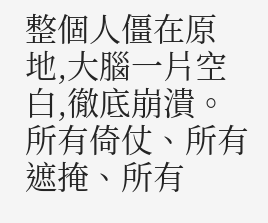整個人僵在原地,大腦一片空白,徹底崩潰。
所有倚仗、所有遮掩、所有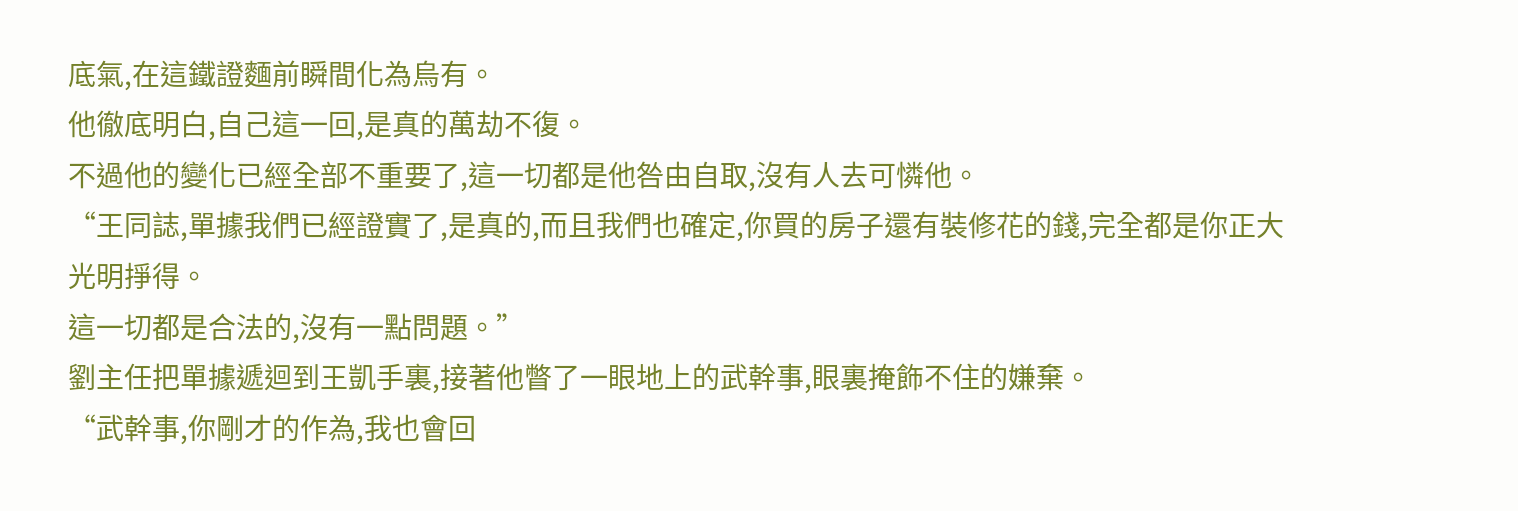底氣,在這鐵證麵前瞬間化為烏有。
他徹底明白,自己這一回,是真的萬劫不復。
不過他的變化已經全部不重要了,這一切都是他咎由自取,沒有人去可憐他。
“王同誌,單據我們已經證實了,是真的,而且我們也確定,你買的房子還有裝修花的錢,完全都是你正大光明掙得。
這一切都是合法的,沒有一點問題。”
劉主任把單據遞迴到王凱手裏,接著他瞥了一眼地上的武幹事,眼裏掩飾不住的嫌棄。
“武幹事,你剛才的作為,我也會回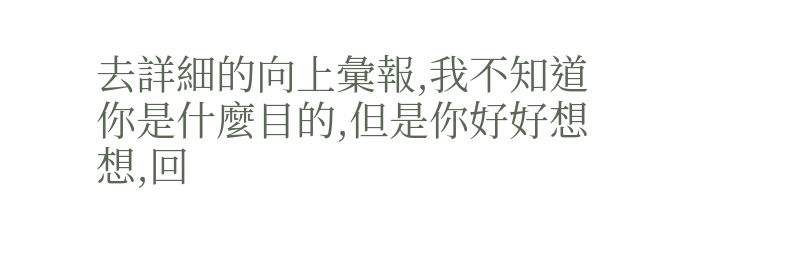去詳細的向上彙報,我不知道你是什麼目的,但是你好好想想,回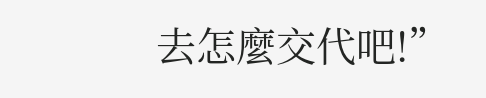去怎麼交代吧!”